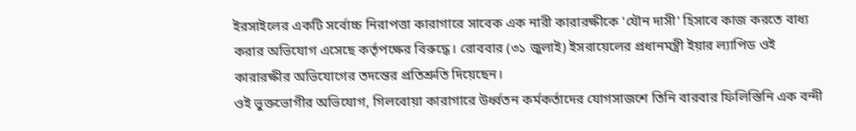ইরসাইলের একটি সর্বোচ্চ নিরাপত্তা কারাগারে সাবেক এক নারী কারারক্ষীকে 'যৌন দাসী' হিসাবে কাজ করতে বাধ্য করার অভিযোগ এসেছে কর্তৃপক্ষের বিরুদ্ধে। রোববার (৩১ জুলাই) ইসরায়েলের প্রধানমন্ত্রী ইয়ার ল্যাপিড ওই কারারক্ষীর অভিযোগের তদন্তের প্রতিশ্রুতি দিয়েছেন।
ওই ভুক্তভোগীর অভিযোগ, গিলবোয়া কারাগারে উর্ধ্বতন কর্মকর্তাদের যোগসাজশে তিনি বারবার ফিলিস্তিনি এক বন্দী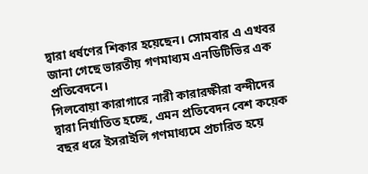দ্বারা ধর্ষণের শিকার হয়েছেন। সোমবার এ এখবর জানা গেছে ভারতীয় গণমাধ্যম এনডিটিভির এক প্রতিবেদনে।
গিলবোয়া কারাগারে নারী কারারক্ষীরা বন্দীদের দ্বারা নির্যাতিত হচ্ছে, এমন প্রতিবেদন বেশ কয়েক বছর ধরে ইসরাইলি গণমাধ্যমে প্রচারিত হয়ে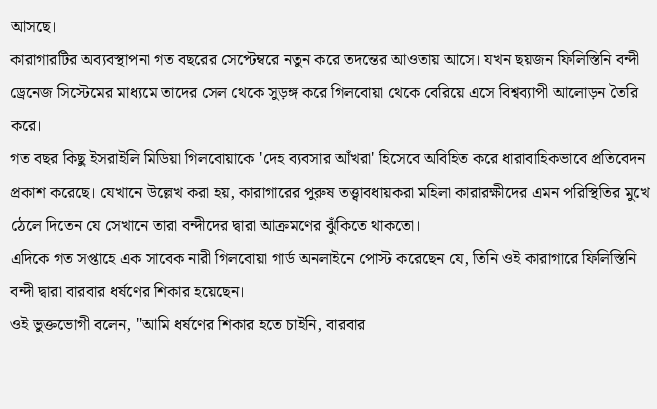আসছে।
কারাগারটির অব্যবস্থাপনা গত বছরের সেপ্টেম্বরে নতুন করে তদন্তের আওতায় আসে। যখন ছয়জন ফিলিস্তিনি বন্দী ড্রেনেজ সিস্টেমের মাধ্যমে তাদের সেল থেকে সুড়ঙ্গ করে গিলবোয়া থেকে বেরিয়ে এসে বিশ্বব্যাপী আলোড়ন তৈরি করে।
গত বছর কিছু ইসরাইলি মিডিয়া গিলবোয়াকে 'দেহ ব্যবসার আঁখরা' হিসেবে অবিহিত করে ধারাবাহিকভাবে প্রতিবেদন প্রকাশ করেছে। যেখানে উল্লেখ করা হয়, কারাগারের পুরুষ তত্ত্বাবধায়করা মহিলা কারারক্ষীদের এমন পরিস্থিতির মুখে ঠেলে দিতেন যে সেখানে তারা বন্দীদের দ্বারা আক্রমণের ঝুঁকিতে থাকতো।
এদিকে গত সপ্তাহে এক সাবেক নারী গিলবোয়া গার্ড অনলাইনে পোস্ট করেছেন যে, তিনি ওই কারাগারে ফিলিস্তিনি বন্দী দ্বারা বারবার ধর্ষণের শিকার হয়েছেন।
ওই ভুক্তভোগী বলেন, "আমি ধর্ষণের শিকার হতে চাইনি, বারবার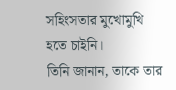সহিংসতার মুখোমুখি হতে চাইনি।
তিনি জানান, তাকে তার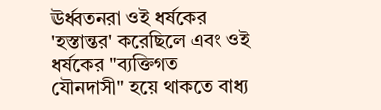ঊর্ধ্বতনরা ওই ধর্ষকের 'হস্তান্তর' করেছিলে এবং ওই ধর্ষকের "ব্যক্তিগত যৌনদাসী" হয়ে থাকতে বাধ্য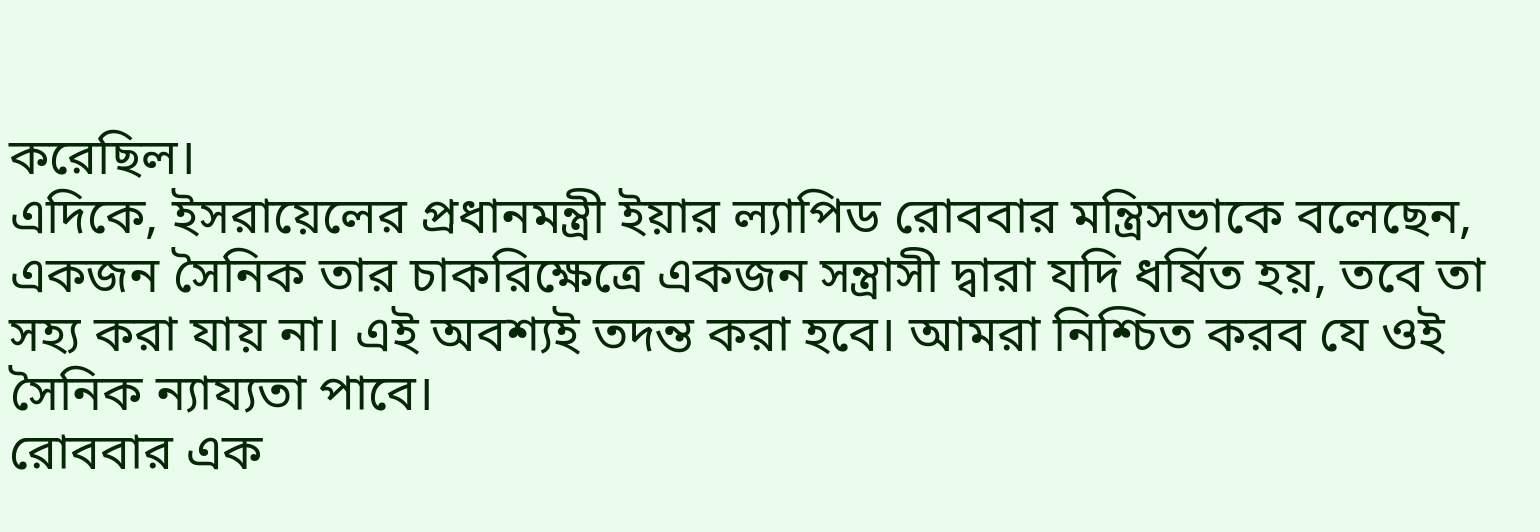করেছিল।
এদিকে, ইসরায়েলের প্রধানমন্ত্রী ইয়ার ল্যাপিড রোববার মন্ত্রিসভাকে বলেছেন, একজন সৈনিক তার চাকরিক্ষেত্রে একজন সন্ত্রাসী দ্বারা যদি ধর্ষিত হয়, তবে তা সহ্য করা যায় না। এই অবশ্যই তদন্ত করা হবে। আমরা নিশ্চিত করব যে ওই সৈনিক ন্যায্যতা পাবে।
রোববার এক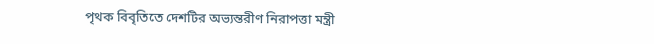পৃথক বিবৃতিতে দেশটির অভ্যন্তরীণ নিরাপত্তা মন্ত্রী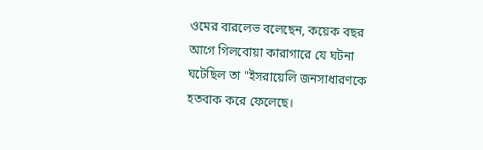ওমের বারলেভ বলেছেন, কয়েক বছর আগে গিলবোয়া কারাগারে যে ঘটনা ঘটেছিল তা "ইসরায়েলি জনসাধারণকে হতবাক করে ফেলেছে।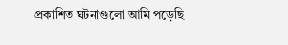প্রকাশিত ঘটনাগুলো আমি পড়েছি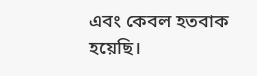এবং কেবল হতবাক হয়েছি।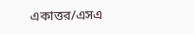একাত্তর/এসএ